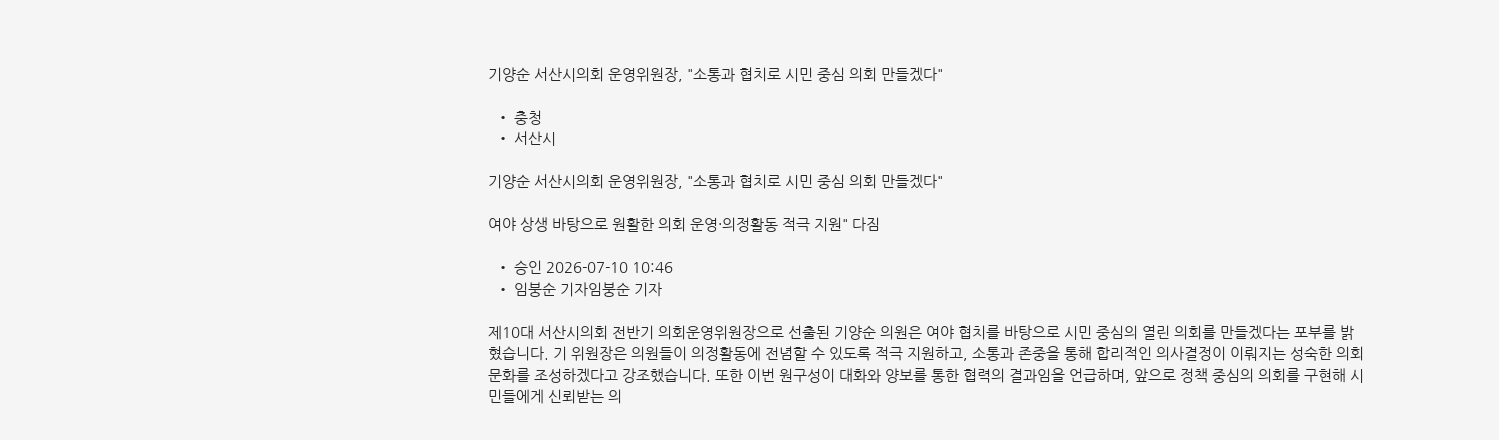기양순 서산시의회 운영위원장, "소통과 협치로 시민 중심 의회 만들겠다"

  • 충청
  • 서산시

기양순 서산시의회 운영위원장, "소통과 협치로 시민 중심 의회 만들겠다"

여야 상생 바탕으로 원활한 의회 운영·의정활동 적극 지원" 다짐

  • 승인 2026-07-10 10:46
  • 임붕순 기자임붕순 기자

제10대 서산시의회 전반기 의회운영위원장으로 선출된 기양순 의원은 여야 협치를 바탕으로 시민 중심의 열린 의회를 만들겠다는 포부를 밝혔습니다. 기 위원장은 의원들이 의정활동에 전념할 수 있도록 적극 지원하고, 소통과 존중을 통해 합리적인 의사결정이 이뤄지는 성숙한 의회 문화를 조성하겠다고 강조했습니다. 또한 이번 원구성이 대화와 양보를 통한 협력의 결과임을 언급하며, 앞으로 정책 중심의 의회를 구현해 시민들에게 신뢰받는 의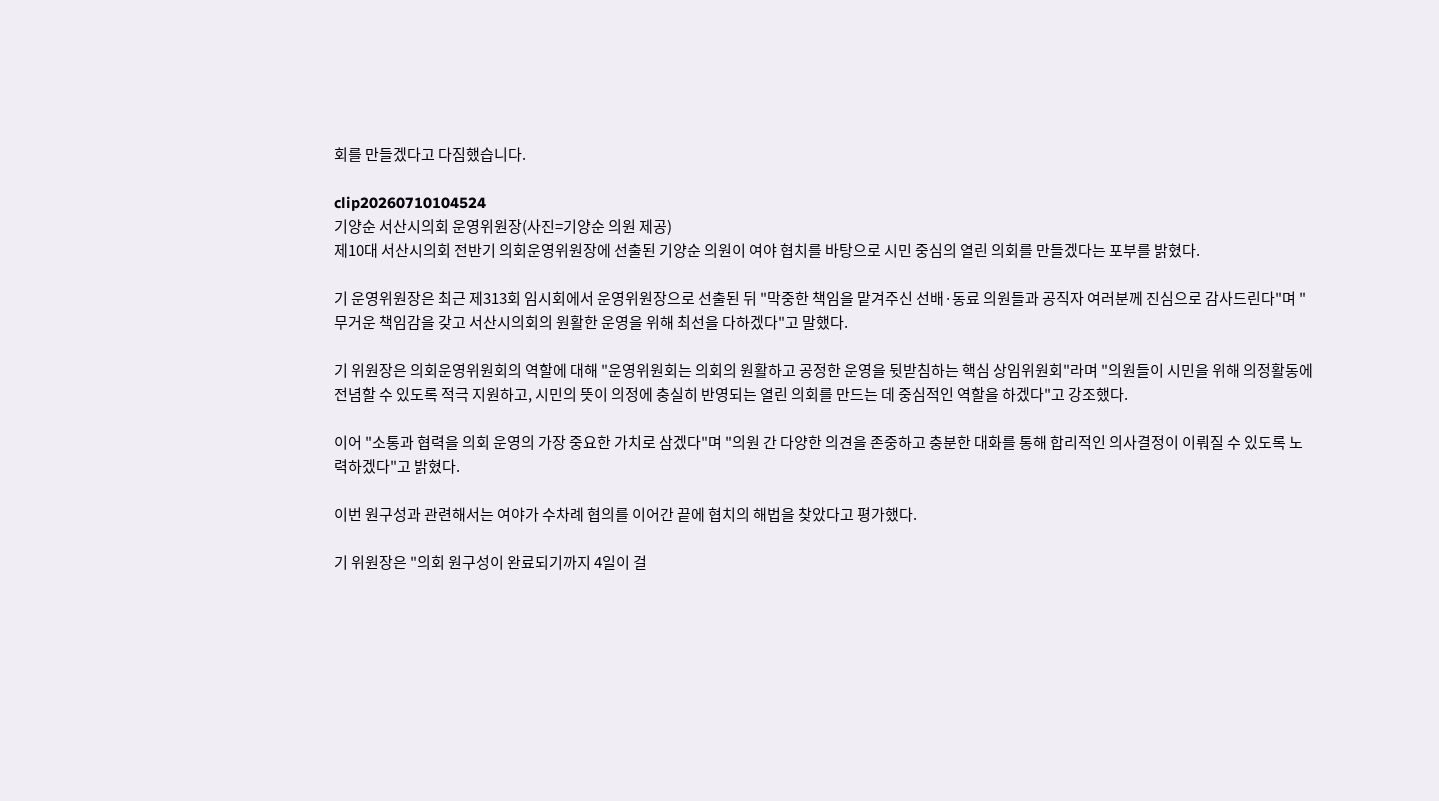회를 만들겠다고 다짐했습니다.

clip20260710104524
기양순 서산시의회 운영위원장(사진=기양순 의원 제공)
제10대 서산시의회 전반기 의회운영위원장에 선출된 기양순 의원이 여야 협치를 바탕으로 시민 중심의 열린 의회를 만들겠다는 포부를 밝혔다.

기 운영위원장은 최근 제313회 임시회에서 운영위원장으로 선출된 뒤 "막중한 책임을 맡겨주신 선배·동료 의원들과 공직자 여러분께 진심으로 감사드린다"며 "무거운 책임감을 갖고 서산시의회의 원활한 운영을 위해 최선을 다하겠다"고 말했다.

기 위원장은 의회운영위원회의 역할에 대해 "운영위원회는 의회의 원활하고 공정한 운영을 뒷받침하는 핵심 상임위원회"라며 "의원들이 시민을 위해 의정활동에 전념할 수 있도록 적극 지원하고, 시민의 뜻이 의정에 충실히 반영되는 열린 의회를 만드는 데 중심적인 역할을 하겠다"고 강조했다.

이어 "소통과 협력을 의회 운영의 가장 중요한 가치로 삼겠다"며 "의원 간 다양한 의견을 존중하고 충분한 대화를 통해 합리적인 의사결정이 이뤄질 수 있도록 노력하겠다"고 밝혔다.

이번 원구성과 관련해서는 여야가 수차례 협의를 이어간 끝에 협치의 해법을 찾았다고 평가했다.

기 위원장은 "의회 원구성이 완료되기까지 4일이 걸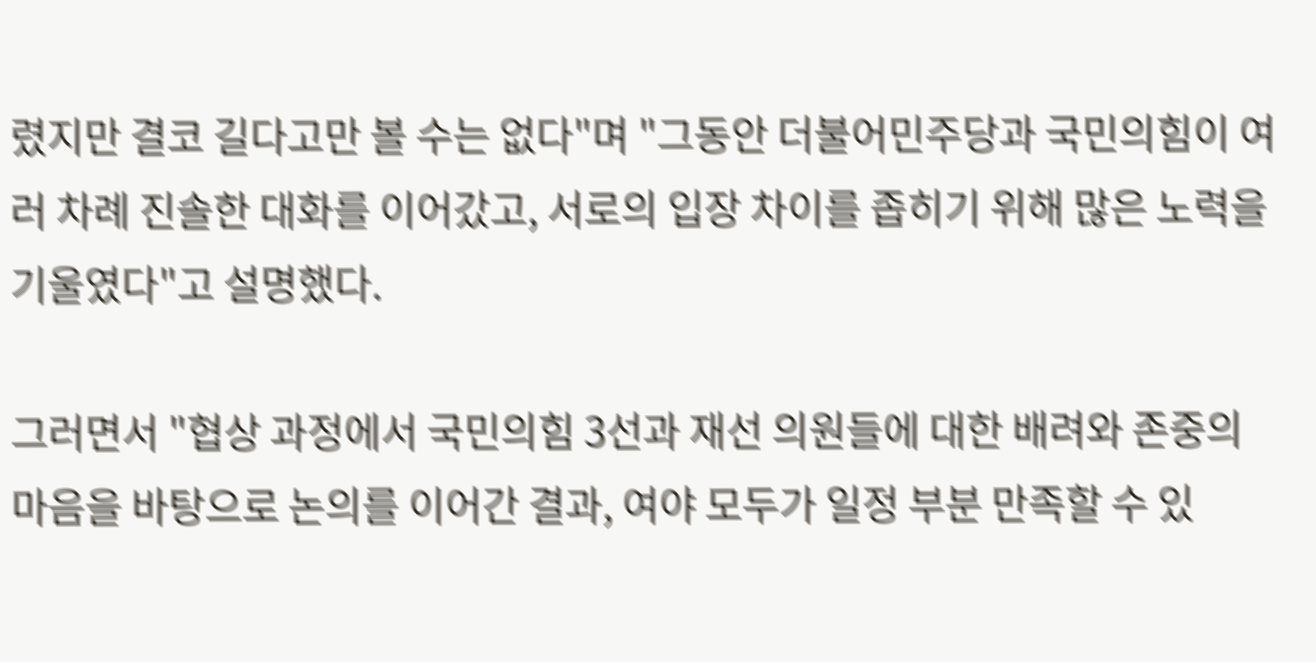렸지만 결코 길다고만 볼 수는 없다"며 "그동안 더불어민주당과 국민의힘이 여러 차례 진솔한 대화를 이어갔고, 서로의 입장 차이를 좁히기 위해 많은 노력을 기울였다"고 설명했다.

그러면서 "협상 과정에서 국민의힘 3선과 재선 의원들에 대한 배려와 존중의 마음을 바탕으로 논의를 이어간 결과, 여야 모두가 일정 부분 만족할 수 있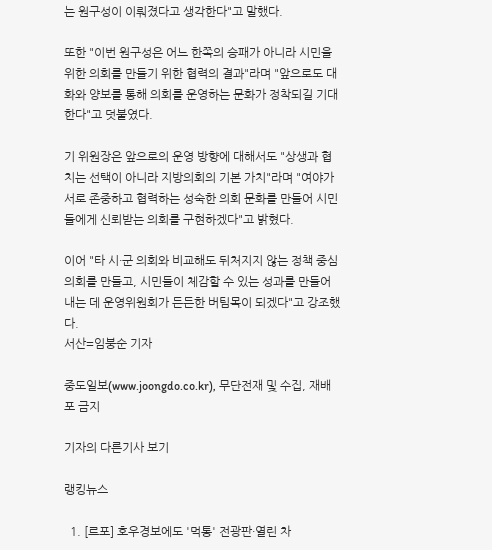는 원구성이 이뤄졌다고 생각한다"고 말했다.

또한 "이번 원구성은 어느 한쪽의 승패가 아니라 시민을 위한 의회를 만들기 위한 협력의 결과"라며 "앞으로도 대화와 양보를 통해 의회를 운영하는 문화가 정착되길 기대한다"고 덧붙였다.

기 위원장은 앞으로의 운영 방향에 대해서도 "상생과 협치는 선택이 아니라 지방의회의 기본 가치"라며 "여야가 서로 존중하고 협력하는 성숙한 의회 문화를 만들어 시민들에게 신뢰받는 의회를 구현하겠다"고 밝혔다.

이어 "타 시·군 의회와 비교해도 뒤처지지 않는 정책 중심 의회를 만들고, 시민들이 체감할 수 있는 성과를 만들어 내는 데 운영위원회가 든든한 버팀목이 되겠다"고 강조했다.
서산=임붕순 기자

중도일보(www.joongdo.co.kr), 무단전재 및 수집, 재배포 금지

기자의 다른기사 보기

랭킹뉴스

  1. [르포] 호우경보에도 '먹통' 전광판·열린 차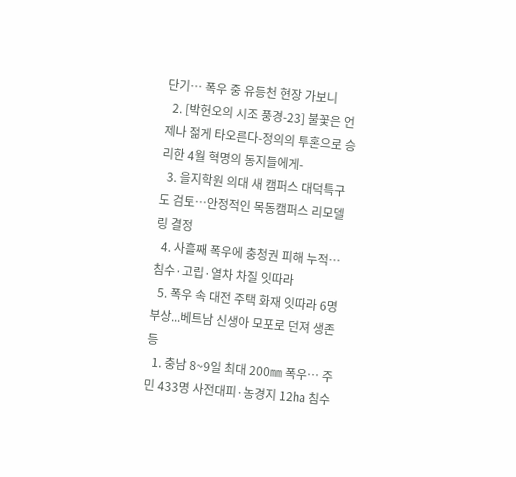단기… 폭우 중 유등천 현장 가보니
  2. [박헌오의 시조 풍경-23] 불꽃은 언제나 젊게 타오른다-정의의 투혼으로 승리한 4월 혁명의 동지들에게-
  3. 을지학원 의대 새 캠퍼스 대덕특구도 검토…안정적인 목동캠퍼스 리모델링 결정
  4. 사흘째 폭우에 충청권 피해 누적… 침수·고립·열차 차질 잇따라
  5. 폭우 속 대전 주택 화재 잇따라 6명 부상...베트남 신생아 모포로 던져 생존 등
  1. 충남 8~9일 최대 200㎜ 폭우… 주민 433명 사전대피·농경지 12㏊ 침수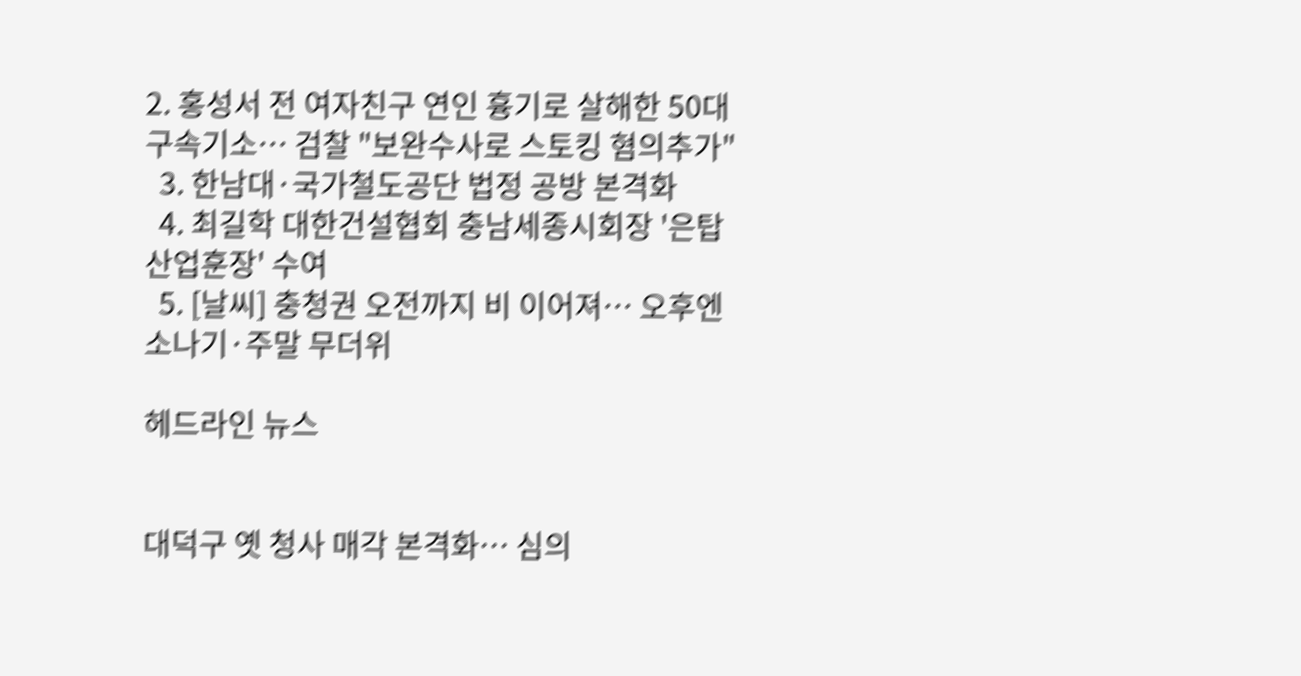2. 홍성서 전 여자친구 연인 흉기로 살해한 50대 구속기소… 검찰 "보완수사로 스토킹 혐의추가"
  3. 한남대·국가철도공단 법정 공방 본격화
  4. 최길학 대한건설협회 충남세종시회장 '은탑산업훈장' 수여
  5. [날씨] 충청권 오전까지 비 이어져… 오후엔 소나기·주말 무더위

헤드라인 뉴스


대덕구 옛 청사 매각 본격화… 심의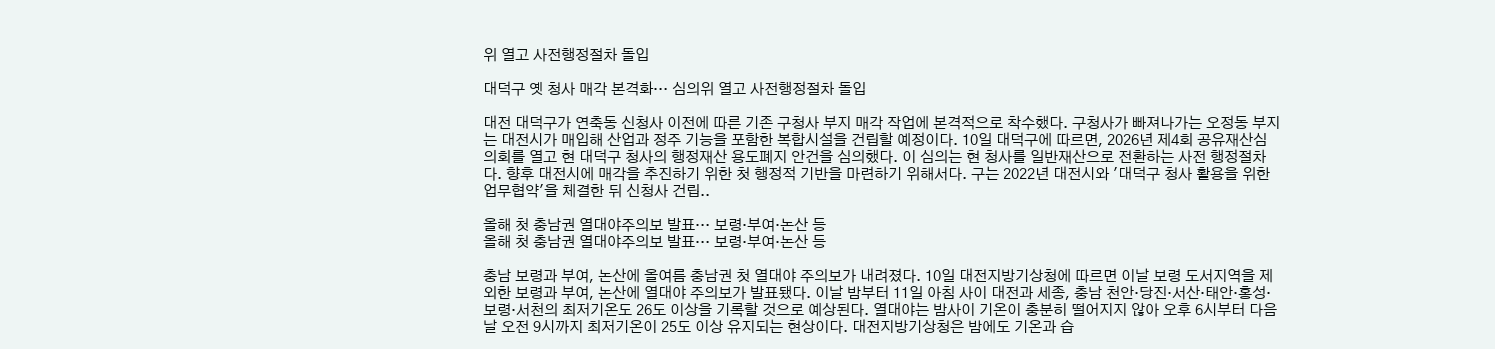위 열고 사전행정절차 돌입

대덕구 옛 청사 매각 본격화… 심의위 열고 사전행정절차 돌입

대전 대덕구가 연축동 신청사 이전에 따른 기존 구청사 부지 매각 작업에 본격적으로 착수했다. 구청사가 빠져나가는 오정동 부지는 대전시가 매입해 산업과 정주 기능을 포함한 복합시설을 건립할 예정이다. 10일 대덕구에 따르면, 2026년 제4회 공유재산심의회를 열고 현 대덕구 청사의 행정재산 용도폐지 안건을 심의했다. 이 심의는 현 청사를 일반재산으로 전환하는 사전 행정절차다. 향후 대전시에 매각을 추진하기 위한 첫 행정적 기반을 마련하기 위해서다. 구는 2022년 대전시와 '대덕구 청사 활용을 위한 업무협약'을 체결한 뒤 신청사 건립..

올해 첫 충남권 열대야주의보 발표… 보령·부여·논산 등
올해 첫 충남권 열대야주의보 발표… 보령·부여·논산 등

충남 보령과 부여, 논산에 올여름 충남권 첫 열대야 주의보가 내려졌다. 10일 대전지방기상청에 따르면 이날 보령 도서지역을 제외한 보령과 부여, 논산에 열대야 주의보가 발표됐다. 이날 밤부터 11일 아침 사이 대전과 세종, 충남 천안·당진·서산·태안·홍성·보령·서천의 최저기온도 26도 이상을 기록할 것으로 예상된다. 열대야는 밤사이 기온이 충분히 떨어지지 않아 오후 6시부터 다음 날 오전 9시까지 최저기온이 25도 이상 유지되는 현상이다. 대전지방기상청은 밤에도 기온과 습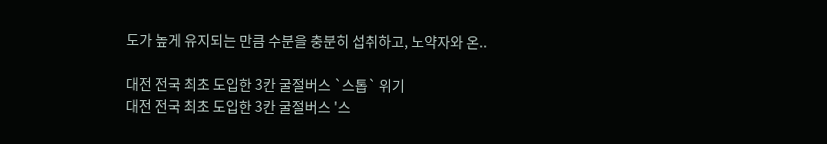도가 높게 유지되는 만큼 수분을 충분히 섭취하고, 노약자와 온..

대전 전국 최초 도입한 3칸 굴절버스 `스톱` 위기
대전 전국 최초 도입한 3칸 굴절버스 '스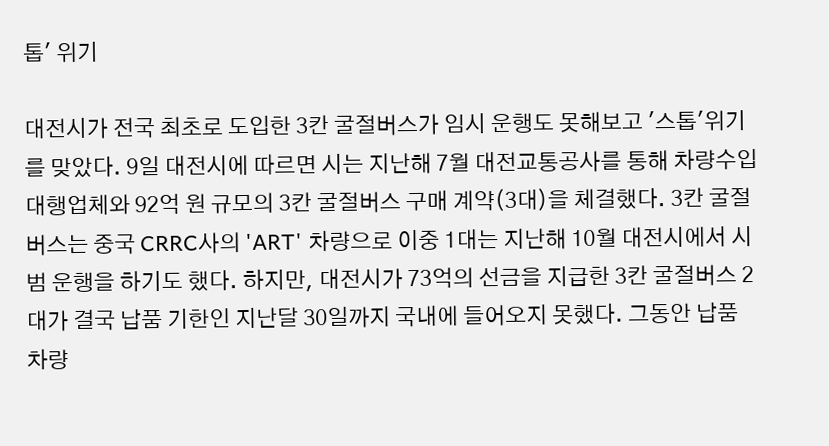톱' 위기

대전시가 전국 최초로 도입한 3칸 굴절버스가 임시 운행도 못해보고 '스톱'위기를 맞았다. 9일 대전시에 따르면 시는 지난해 7월 대전교통공사를 통해 차량수입대행업체와 92억 원 규모의 3칸 굴절버스 구매 계약(3대)을 체결했다. 3칸 굴절버스는 중국 CRRC사의 'ART' 차량으로 이중 1대는 지난해 10월 대전시에서 시범 운행을 하기도 했다. 하지만, 대전시가 73억의 선금을 지급한 3칸 굴절버스 2대가 결국 납품 기한인 지난달 30일까지 국내에 들어오지 못했다. 그동안 납품 차량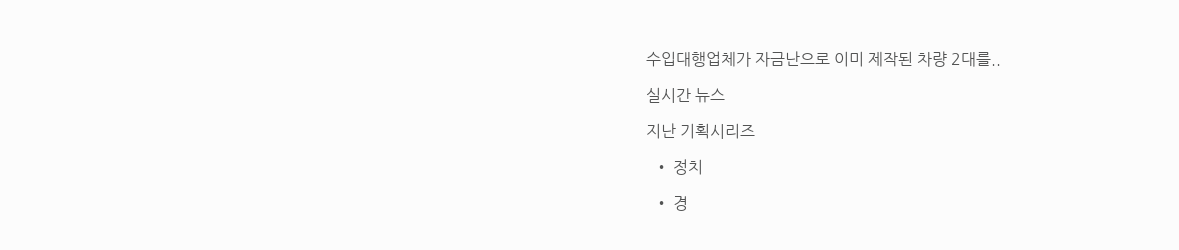수입대행업체가 자금난으로 이미 제작된 차량 2대를..

실시간 뉴스

지난 기획시리즈

  • 정치

  • 경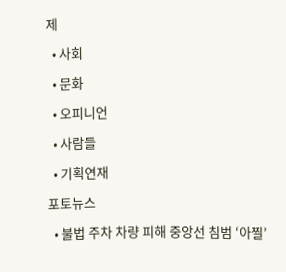제

  • 사회

  • 문화

  • 오피니언

  • 사람들

  • 기획연재

포토뉴스

  • 불법 주차 차량 피해 중앙선 침범 ‘아찔’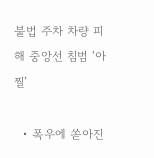불법 주차 차량 피해 중앙선 침범 ‘아찔’

  • 폭우에 쏟아진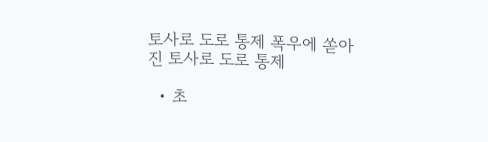토사로 도로 통제 폭우에 쏟아진 토사로 도로 통제

  • 초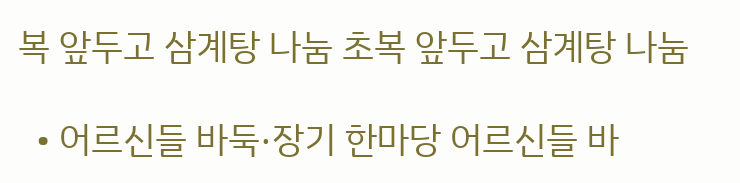복 앞두고 삼계탕 나눔 초복 앞두고 삼계탕 나눔

  • 어르신들 바둑·장기 한마당 어르신들 바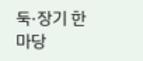둑·장기 한마당